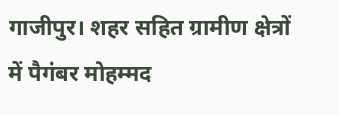गाजीपुर। शहर सहित ग्रामीण क्षेत्रों में पैगंबर मोहम्मद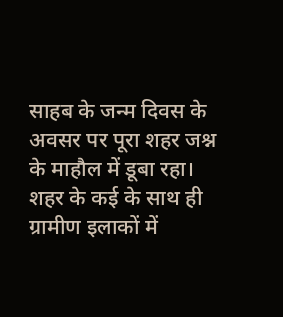साहब के जन्म दिवस के अवसर पर पूरा शहर जश्न के माहौल में डूबा रहा। शहर के कई के साथ ही ग्रामीण इलाकों में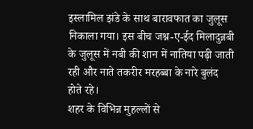इस्लामिल झंडे के साथ बारावफात का जुलूस निकाला गया। इस बीच जश्न-ए-ईद मिलादुन्नबी के जुलूस में नबी की शान में नातिया पढ़ी जाती रही और नाते तकरीर मरहब्बा के नारे बुलंद होते रहे।
शहर के विभिन्न मुहल्लों से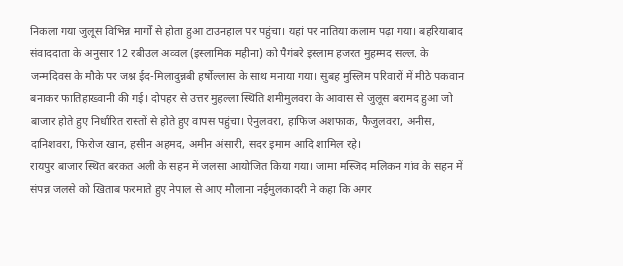निकला गया जुलूस विभिन्न मार्गों से होता हुआ टाउनहाल पर पहुंचा। यहां पर नातिया कलाम पढ़ा गया। बहरियाबाद संवाददाता के अनुसार 12 रबीउल अव्वल (इस्लामिक महीना) को पैगंबरे इस्लाम हजरत मुहम्मद सल्ल. के जन्मदिवस के मौके पर जश्न ईद-मिलादुन्नबी हर्षोल्लास के साथ मनाया गया। सुबह मुस्लिम परिवारों में मीठे पकवान बनाकर फातिहाख्वानी की गई। दोपहर से उत्तर मुहल्ला स्थिति शमीमुलवरा के आवास से जुलूस बरामद हुआ जो बाजार होते हुए निर्धारित रास्तों से होते हुए वापस पहुंचा। ऐनुलवरा, हाफिज अशफाक, फैजुलवरा, अनीस, दानिशवरा, फिरोज खान, हसीन अहमद, अमीन अंसारी, सदर इमाम आदि शामिल रहे।
रायपुर बाजार स्थित बरकत अली के सहन में जलसा आयोजित किया गया। जामा मस्जिद मलिकन गांव के सहन में संपन्न जलसे को खिताब फरमाते हुए नेपाल से आए मौलाना नईमुलकादरी ने कहा कि अगर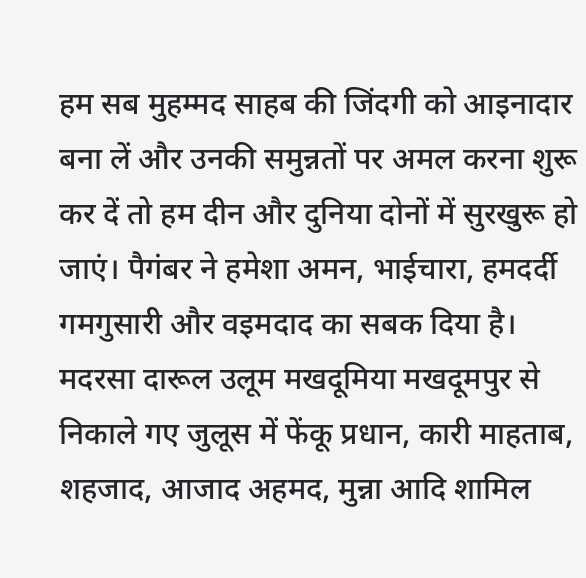हम सब मुहम्मद साहब की जिंदगी को आइनादार बना लें और उनकी समुन्नतों पर अमल करना शुरू कर दें तो हम दीन और दुनिया दोनों में सुरखुरू हो जाएं। पैगंबर ने हमेशा अमन, भाईचारा, हमदर्दी गमगुसारी और वइमदाद का सबक दिया है। मदरसा दारूल उलूम मखदूमिया मखदूमपुर से निकाले गए जुलूस में फेंकू प्रधान, कारी माहताब, शहजाद, आजाद अहमद, मुन्ना आदि शामिल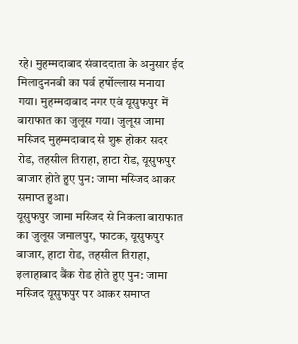रहे। मुहम्मदाबाद संवाददाता के अनुसार ईद मिलादुननबी का पर्व हर्षोल्लास मनाया गया। मुहम्मदाबाद नगर एवं यूसुफपुर में बाराफात का जुलूस गया। जुलूस जामा मस्जिद मुहम्मदाबाद से शुरू होकर सदर रोड, तहसील तिराहा, हाटा रोड, यूसुफपुर बाजार होते हुए पुन: जामा मस्जिद आकर समाप्त हुआ।
यूसुफपुर जामा मस्जिद से निकला बाराफात का जुलूस जमालपुर, फाटक, यूसुफपुर बाजार, हाटा रोड, तहसील तिराहा, इलाहाबाद बैंक रोड होते हुए पुन: जामा मस्जिद यूसुफपुर पर आकर समाप्त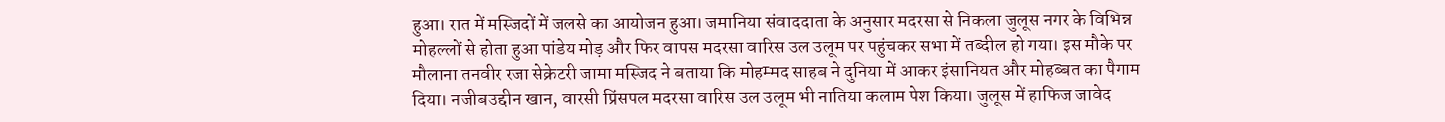हुआ। रात में मस्जिदों में जलसे का आयोजन हुआ। जमानिया संवाददाता के अनुसार मदरसा से निकला जुलूस नगर के विभिन्न मोहल्लों से होता हुआ पांडेय मोड़ और फिर वापस मदरसा वारिस उल उलूम पर पहुंचकर सभा में तब्दील हो गया। इस मौके पर मौलाना तनवीर रजा सेक्रेटरी जामा मस्जिद ने बताया कि मोहम्मद साहब ने दुनिया में आकर इंसानियत और मोहब्बत का पैगाम दिया। नजीबउद्दीन खान, वारसी प्रिंसपल मदरसा वारिस उल उलूम भी नातिया कलाम पेश किया। जुलूस में हाफिज जावेद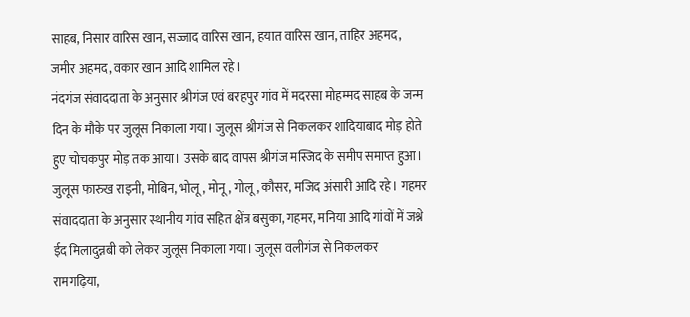साहब, निसार वारिस खान, सज्जाद वारिस खान, हयात वारिस खान, ताहिर अहमद, जमीर अहमद, वकार खान आदि शामिल रहे।
नंदगंज संवाददाता के अनुसार श्रीगंज एवं बरहपुर गांव में मदरसा मोहम्मद साहब के जन्म दिन के मौके पर जुलूस निकाला गया। जुलूस श्रीगंज से निकलकर शादियाबाद मोड़ होते हुए चोचकपुर मोड़ तक आया। उसके बाद वापस श्रीगंज मस्जिद के समीप समाप्त हुआ। जुलूस फारुख राइनी, मोबिन, भोलू, मोनू, गोलू, कौसर, मजिद अंसारी आदि रहे। गहमर संवाददाता के अनुसार स्थानीय गांव सहित क्षेंत्र बसुका, गहमर, मनिया आदि गांवों में जश्ने ईद मिलादुन्नबी को लेकर जुलूस निकाला गया। जुलूस वलीगंज से निकलकर रामगढ़िया,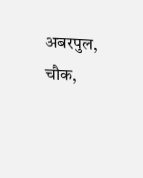अबरपुल, चौक,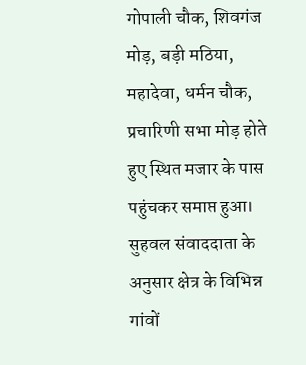गोपाली चौक, शिवगंज मोड़, बड़ी मठिया, महादेवा, धर्मन चौक, प्रचारिणी सभा मोड़ होते हुए स्थित मजार के पास पहुंचकर समाप्त हुआ। सुहवल संवाददाता के अनुसार क्षेत्र के विभिन्न गांवों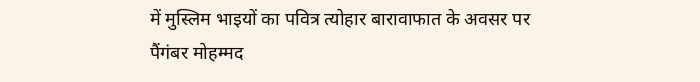में मुस्लिम भाइयों का पवित्र त्योहार बारावाफात के अवसर पर पैंगंबर मोहम्मद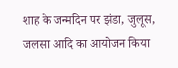शाह के जन्मदिन पर झंडा, जुलूस, जलसा आदि का आयोजन किया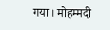गया। मोहम्मदी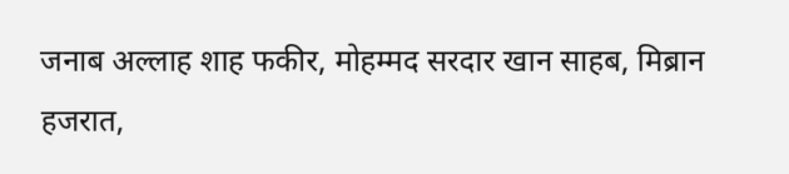जनाब अल्लाह शाह फकीर, मोहम्मद सरदार खान साहब, मिब्रान हजरात,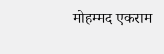मोहम्मद एकराम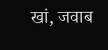खां, जवाब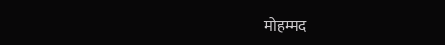मोहम्मद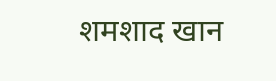शमशाद खान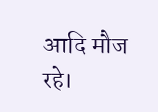आदि मौज रहे।